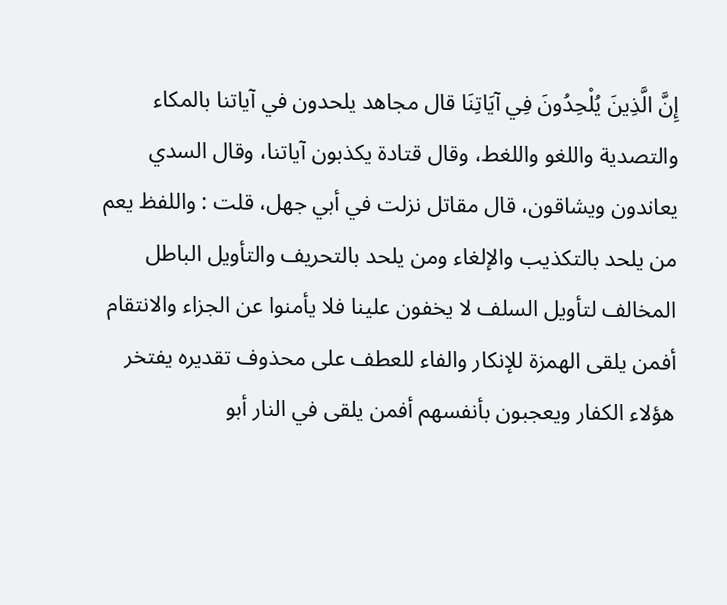إِنَّ الَّذِينَ يُلْحِدُونَ فِي آيَاتِنَا قال مجاهد يلحدون في آياتنا بالمكاء والتصدية واللغو واللغط، وقال قتادة يكذبون آياتنا، وقال السدي يعاندون ويشاقون، قال مقاتل نزلت في أبي جهل، قلت : واللفظ يعم من يلحد بالتكذيب والإلغاء ومن يلحد بالتحريف والتأويل الباطل المخالف لتأويل السلف لا يخفون علينا فلا يأمنوا عن الجزاء والانتقام أفمن يلقى الهمزة للإنكار والفاء للعطف على محذوف تقديره يفتخر هؤلاء الكفار ويعجبون بأنفسهم أفمن يلقى في النار أبو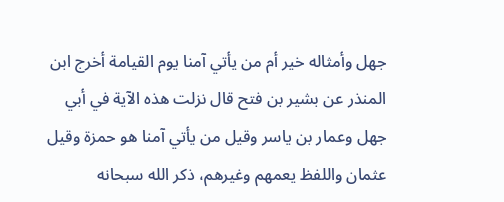جهل وأمثاله خير أم من يأتي آمنا يوم القيامة أخرج ابن المنذر عن بشير بن فتح قال نزلت هذه الآية في أبي جهل وعمار بن ياسر وقيل من يأتي آمنا هو حمزة وقيل عثمان واللفظ يعمهم وغيرهم، ذكر الله سبحانه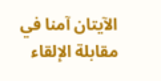الآيتان آمنا في مقابلة الإلقاء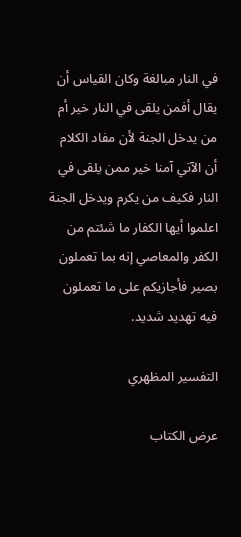في النار مبالغة وكان القياس أن يقال أفمن يلقى في النار خير أم من يدخل الجنة لأن مفاد الكلام أن الآتي آمنا خير ممن يلقى في النار فكيف من يكرم ويدخل الجنة اعلموا أيها الكفار ما شئتم من الكفر والمعاصي إنه بما تعملون بصير فأجازيكم على ما تعملون فيه تهديد شديد.

التفسير المظهري

عرض الكتاب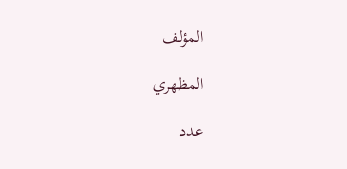المؤلف

المظهري

عدد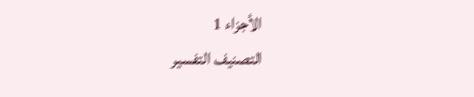الأجزاء 1
التصنيف التفسير